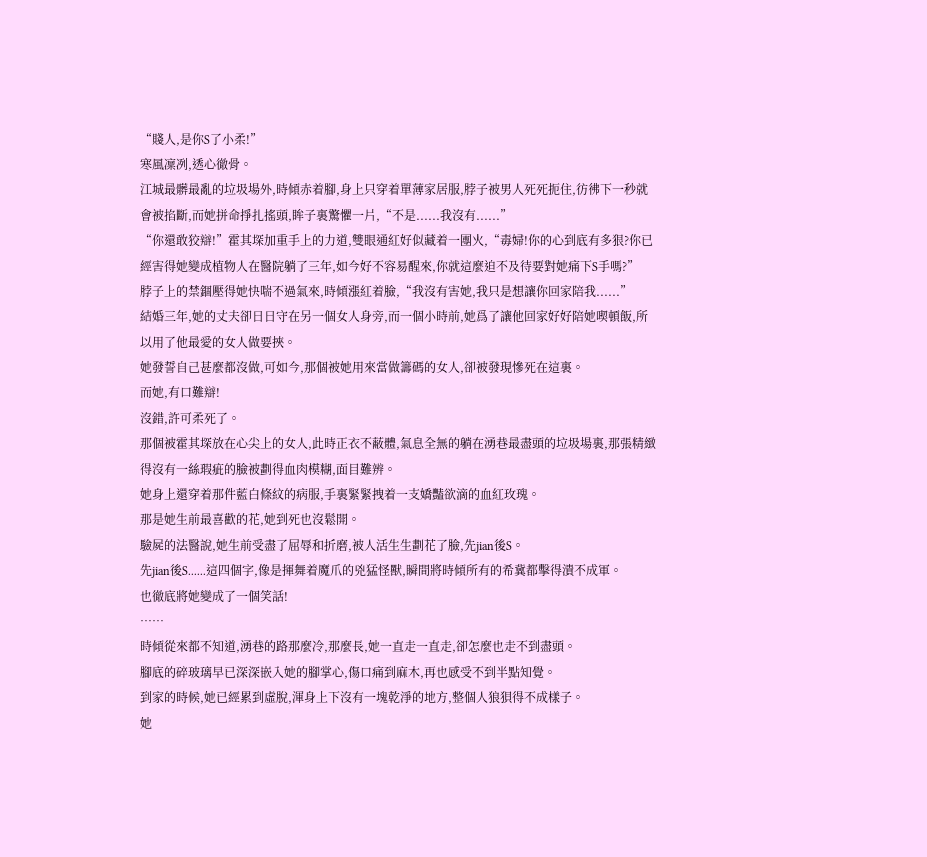“賤人,是你S了小柔!”
寒風凜冽,透心徹骨。
江城最髒最亂的垃圾場外,時傾赤着腳,身上只穿着單薄家居服,脖子被男人死死扼住,彷彿下一秒就會被掐斷,而她拼命掙扎搖頭,眸子裏驚懼一片,“不是......我沒有......”
“你還敢狡辯!”霍其堔加重手上的力道,雙眼通紅好似藏着一團火,“毒婦!你的心到底有多狠?你已經害得她變成植物人在醫院躺了三年,如今好不容易醒來,你就這麼迫不及待要對她痛下S手嗎?”
脖子上的禁錮壓得她快喘不過氣來,時傾漲紅着臉,“我沒有害她,我只是想讓你回家陪我......”
結婚三年,她的丈夫卻日日守在另一個女人身旁,而一個小時前,她爲了讓他回家好好陪她喫頓飯,所以用了他最愛的女人做要挾。
她發誓自己甚麼都沒做,可如今,那個被她用來當做籌碼的女人,卻被發現慘死在這裏。
而她,有口難辯!
沒錯,許可柔死了。
那個被霍其堔放在心尖上的女人,此時正衣不蔽體,氣息全無的躺在湧巷最盡頭的垃圾場裏,那張精緻得沒有一絲瑕疵的臉被劃得血肉模糊,面目難辨。
她身上還穿着那件藍白條紋的病服,手裏緊緊拽着一支嬌豔欲滴的血紅玫瑰。
那是她生前最喜歡的花,她到死也沒鬆開。
驗屍的法醫說,她生前受盡了屈辱和折磨,被人活生生劃花了臉,先jian後S。
先jian後S......這四個字,像是揮舞着魔爪的兇猛怪獸,瞬間將時傾所有的希冀都擊得潰不成軍。
也徹底將她變成了一個笑話!
……
時傾從來都不知道,湧巷的路那麼冷,那麼長,她一直走一直走,卻怎麼也走不到盡頭。
腳底的碎玻璃早已深深嵌入她的腳掌心,傷口痛到麻木,再也感受不到半點知覺。
到家的時候,她已經累到虛脫,渾身上下沒有一塊乾淨的地方,整個人狼狽得不成樣子。
她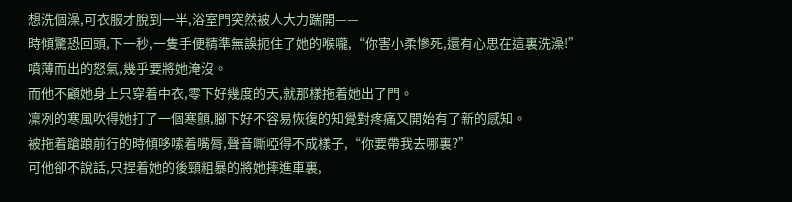想洗個澡,可衣服才脫到一半,浴室門突然被人大力踹開——
時傾驚恐回頭,下一秒,一隻手便精準無誤扼住了她的喉嚨,“你害小柔慘死,還有心思在這裏洗澡!”
噴薄而出的怒氣,幾乎要將她淹沒。
而他不顧她身上只穿着中衣,零下好幾度的天,就那樣拖着她出了門。
凜冽的寒風吹得她打了一個寒顫,腳下好不容易恢復的知覺對疼痛又開始有了新的感知。
被拖着蹌踉前行的時傾哆嗦着嘴脣,聲音嘶啞得不成樣子,“你要帶我去哪裏?”
可他卻不說話,只捏着她的後頸粗暴的將她摔進車裏,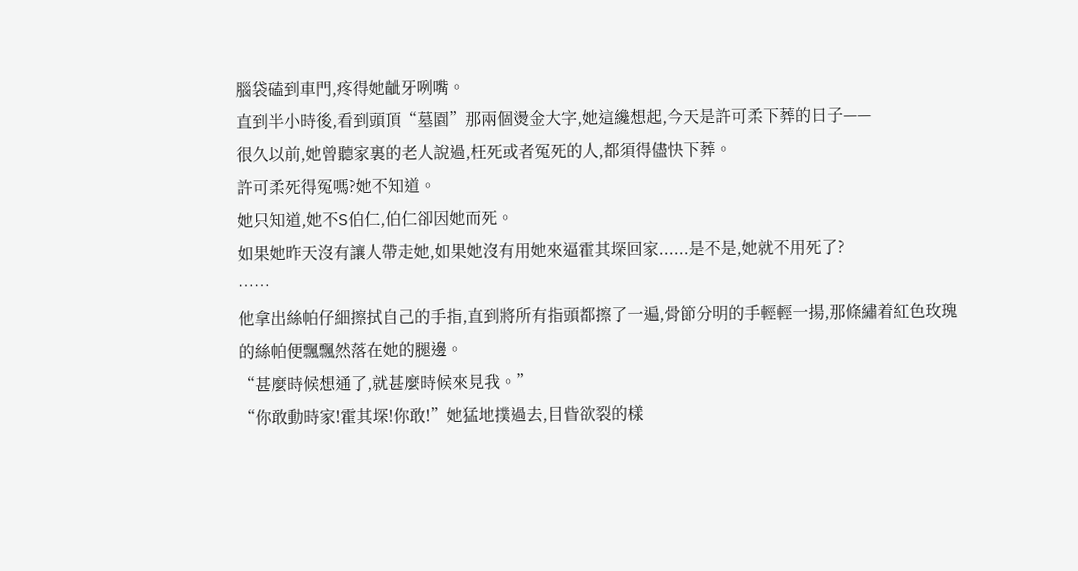腦袋磕到車門,疼得她齜牙咧嘴。
直到半小時後,看到頭頂“墓園”那兩個燙金大字,她這纔想起,今天是許可柔下葬的日子——
很久以前,她曾聽家裏的老人說過,枉死或者冤死的人,都須得儘快下葬。
許可柔死得冤嗎?她不知道。
她只知道,她不S伯仁,伯仁卻因她而死。
如果她昨天沒有讓人帶走她,如果她沒有用她來逼霍其堔回家......是不是,她就不用死了?
……
他拿出絲帕仔細擦拭自己的手指,直到將所有指頭都擦了一遍,骨節分明的手輕輕一揚,那條繡着紅色玫瑰的絲帕便飄飄然落在她的腿邊。
“甚麼時候想通了,就甚麼時候來見我。”
“你敢動時家!霍其堔!你敢!”她猛地撲過去,目眥欲裂的樣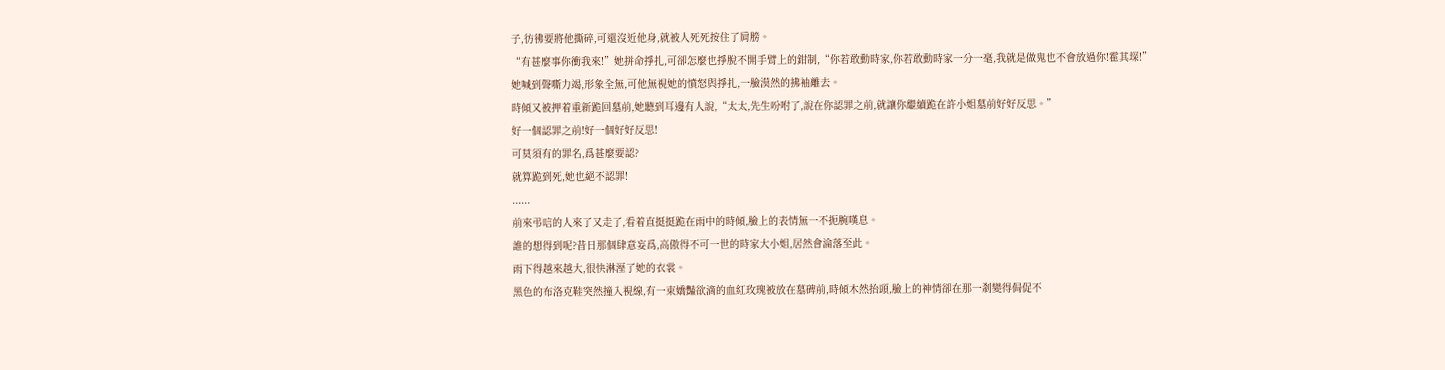子,彷彿要將他撕碎,可還沒近他身,就被人死死按住了肩膀。
“有甚麼事你衝我來!”她拼命掙扎,可卻怎麼也掙脫不開手臂上的鉗制,“你若敢動時家,你若敢動時家一分一毫,我就是做鬼也不會放過你!霍其堔!”
她喊到聲嘶力竭,形象全無,可他無視她的憤怒與掙扎,一臉漠然的拂袖離去。
時傾又被押着重新跪回墓前,她聽到耳邊有人說,“太太,先生吩咐了,說在你認罪之前,就讓你繼續跪在許小姐墓前好好反思。”
好一個認罪之前!好一個好好反思!
可莫須有的罪名,爲甚麼要認?
就算跪到死,她也絕不認罪!
......
前來弔唁的人來了又走了,看着直挺挺跪在雨中的時傾,臉上的表情無一不扼腕嘆息。
誰的想得到呢?昔日那個肆意妄爲,高傲得不可一世的時家大小姐,居然會淪落至此。
雨下得越來越大,很快淋溼了她的衣裳。
黑色的布洛克鞋突然撞入視線,有一束嬌豔欲滴的血紅玫瑰被放在墓碑前,時傾木然抬頭,臉上的神情卻在那一剎變得侷促不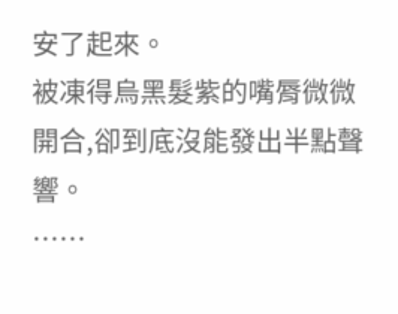安了起來。
被凍得烏黑髮紫的嘴脣微微開合,卻到底沒能發出半點聲響。
……